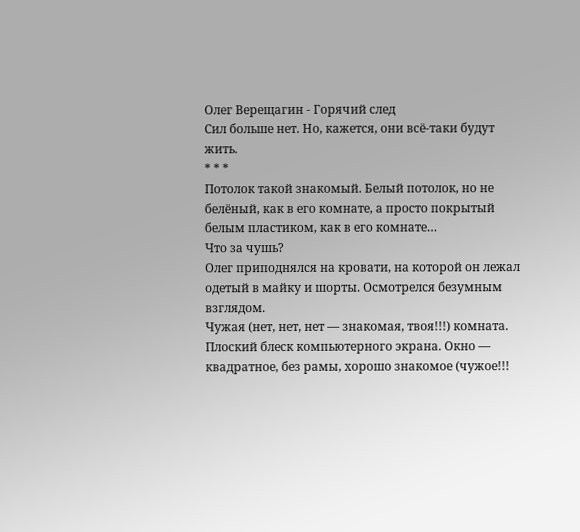Олег Верещагин - Горячий след
Сил больше нет. Но, кажется, они всё-таки будут жить.
* * *
Потолок такой знакомый. Белый потолок, но не белёный, как в его комнате, а просто покрытый белым пластиком, как в его комнате…
Что за чушь?
Олег приподнялся на кровати, на которой он лежал одетый в майку и шорты. Осмотрелся безумным взглядом.
Чужая (нет, нет, нет — знакомая, твоя!!!) комната. Плоский блеск компьютерного экрана. Окно — квадратное, без рамы, хорошо знакомое (чужое!!!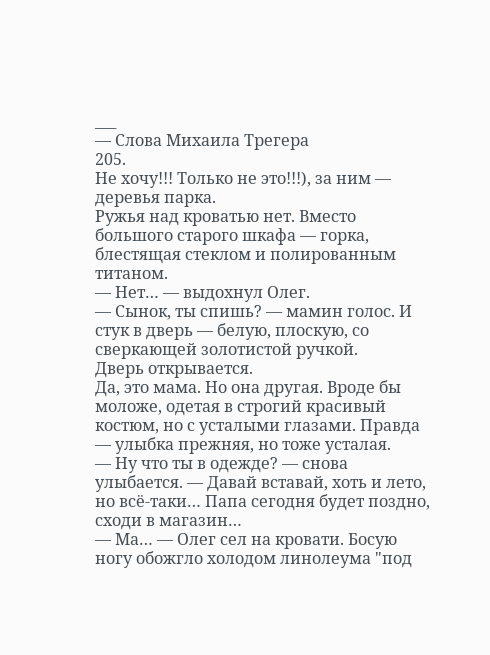___
— Слова Михаила Трегера
205.
Не хочу!!! Только не это!!!), за ним — деревья парка.
Ружья над кроватью нет. Вместо большого старого шкафа — горка, блестящая стеклом и полированным титаном.
— Нет… — выдохнул Олег.
— Сынок, ты спишь? — мамин голос. И стук в дверь — белую, плоскую, со сверкающей золотистой ручкой.
Дверь открывается.
Да, это мама. Но она другая. Вроде бы моложе, одетая в строгий красивый костюм, но с усталыми глазами. Правда — улыбка прежняя, но тоже усталая.
— Ну что ты в одежде? — снова улыбается. — Давай вставай, хоть и лето, но всё-таки… Папа сегодня будет поздно, сходи в магазин…
— Ма… — Олег сел на кровати. Босую ногу обожгло холодом линолеума "под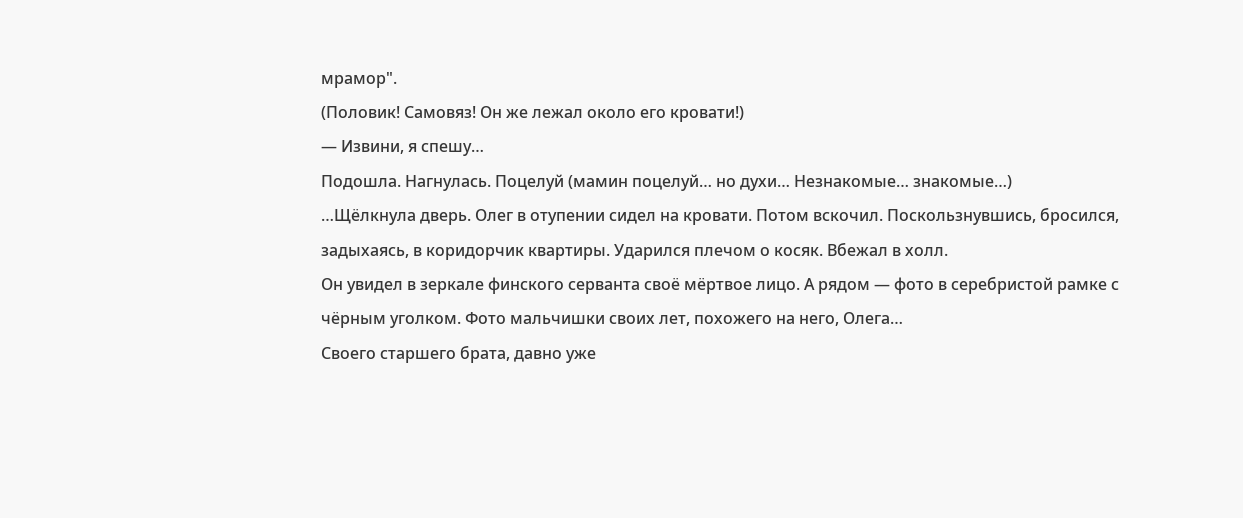мрамор".
(Половик! Самовяз! Он же лежал около его кровати!)
— Извини, я спешу…
Подошла. Нагнулась. Поцелуй (мамин поцелуй… но духи… Незнакомые… знакомые…)
…Щёлкнула дверь. Олег в отупении сидел на кровати. Потом вскочил. Поскользнувшись, бросился, задыхаясь, в коридорчик квартиры. Ударился плечом о косяк. Вбежал в холл.
Он увидел в зеркале финского серванта своё мёртвое лицо. А рядом — фото в серебристой рамке с чёрным уголком. Фото мальчишки своих лет, похожего на него, Олега…
Своего старшего брата, давно уже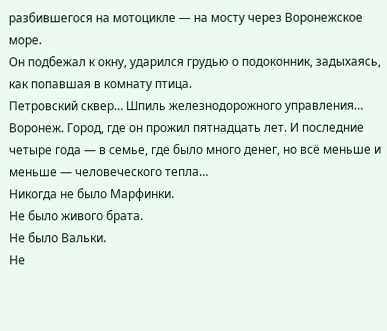разбившегося на мотоцикле — на мосту через Воронежское море.
Он подбежал к окну, ударился грудью о подоконник, задыхаясь, как попавшая в комнату птица.
Петровский сквер… Шпиль железнодорожного управления…
Воронеж. Город, где он прожил пятнадцать лет. И последние четыре года — в семье, где было много денег, но всё меньше и меньше — человеческого тепла…
Никогда не было Марфинки.
Не было живого брата.
Не было Вальки.
Не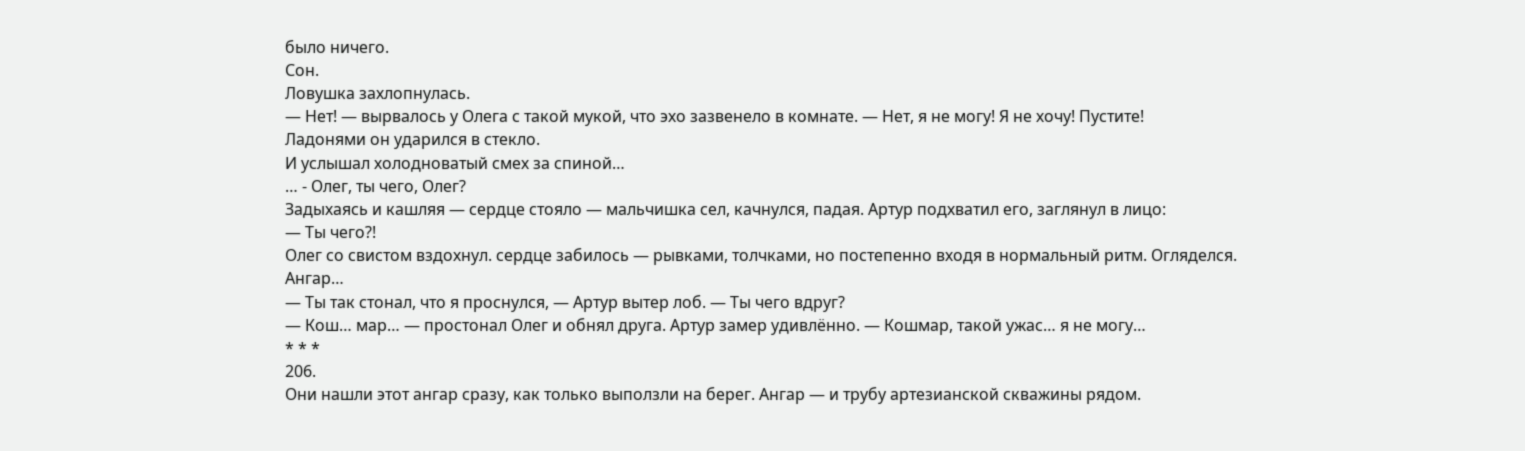было ничего.
Сон.
Ловушка захлопнулась.
— Нет! — вырвалось у Олега с такой мукой, что эхо зазвенело в комнате. — Нет, я не могу! Я не хочу! Пустите!
Ладонями он ударился в стекло.
И услышал холодноватый смех за спиной…
… - Олег, ты чего, Олег?
Задыхаясь и кашляя — сердце стояло — мальчишка сел, качнулся, падая. Артур подхватил его, заглянул в лицо:
— Ты чего?!
Олег со свистом вздохнул. сердце забилось — рывками, толчками, но постепенно входя в нормальный ритм. Огляделся.
Ангар…
— Ты так стонал, что я проснулся, — Артур вытер лоб. — Ты чего вдруг?
— Кош… мар… — простонал Олег и обнял друга. Артур замер удивлённо. — Кошмар, такой ужас… я не могу…
* * *
206.
Они нашли этот ангар сразу, как только выползли на берег. Ангар — и трубу артезианской скважины рядом.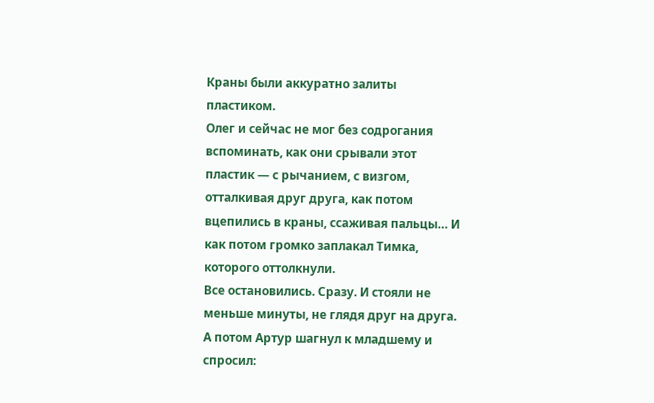Краны были аккуратно залиты пластиком.
Олег и сейчас не мог без содрогания вспоминать, как они срывали этот пластик — с рычанием, с визгом, отталкивая друг друга, как потом вцепились в краны, ссаживая пальцы… И как потом громко заплакал Тимка, которого оттолкнули.
Все остановились. Сразу. И стояли не меньше минуты, не глядя друг на друга. А потом Артур шагнул к младшему и спросил: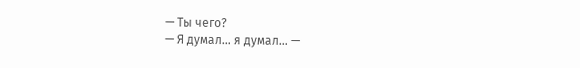— Ты чего?
— Я думал… я думал… —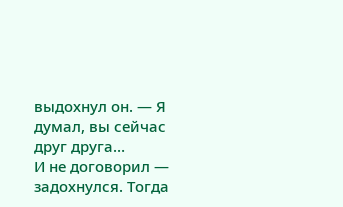выдохнул он. — Я думал, вы сейчас друг друга…
И не договорил — задохнулся. Тогда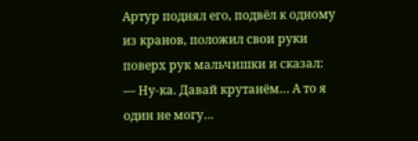Артур поднял его, подвёл к одному из кранов, положил свои руки поверх рук мальчишки и сказал:
— Ну-ка. Давай крутанём… А то я один не могу…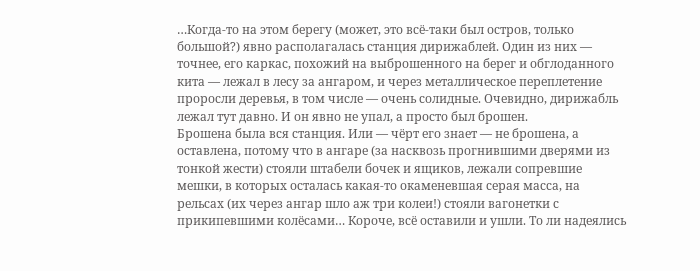…Когда-то на этом берегу (может, это всё-таки был остров, только большой?) явно располагалась станция дирижаблей. Один из них — точнее, его каркас, похожий на выброшенного на берег и обглоданного кита — лежал в лесу за ангаром, и через металлическое переплетение проросли деревья, в том числе — очень солидные. Очевидно, дирижабль лежал тут давно. И он явно не упал, а просто был брошен.
Брошена была вся станция. Или — чёрт его знает — не брошена, а оставлена, потому что в ангаре (за насквозь прогнившими дверями из тонкой жести) стояли штабели бочек и ящиков, лежали сопревшие мешки, в которых осталась какая-то окаменевшая серая масса, на рельсах (их через ангар шло аж три колеи!) стояли вагонетки с прикипевшими колёсами… Короче, всё оставили и ушли. То ли надеялись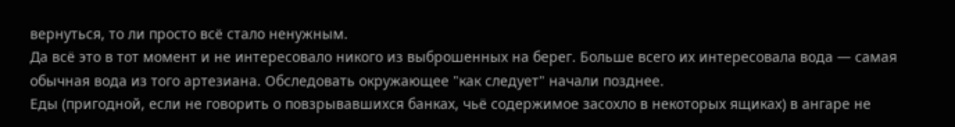вернуться, то ли просто всё стало ненужным.
Да всё это в тот момент и не интересовало никого из выброшенных на берег. Больше всего их интересовала вода — самая обычная вода из того артезиана. Обследовать окружающее "как следует" начали позднее.
Еды (пригодной, если не говорить о повзрывавшихся банках, чьё содержимое засохло в некоторых ящиках) в ангаре не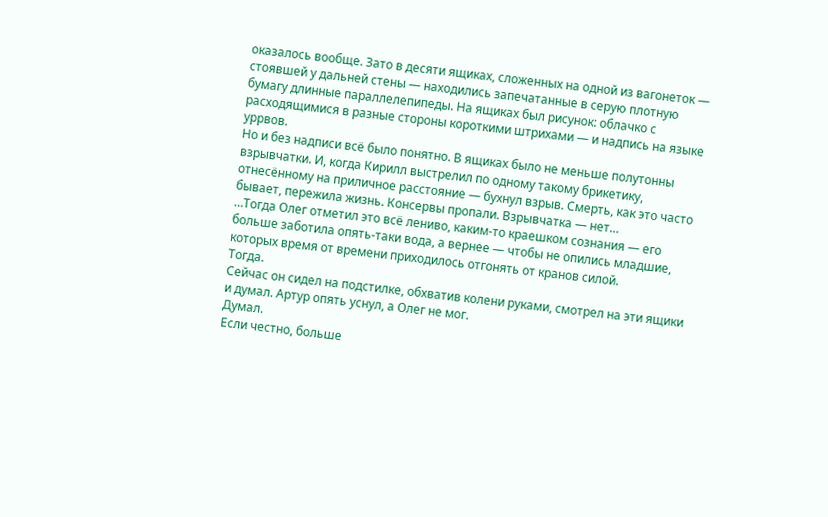оказалось вообще. Зато в десяти ящиках, сложенных на одной из вагонеток — стоявшей у дальней стены — находились запечатанные в серую плотную бумагу длинные параллелепипеды. На ящиках был рисунок: облачко с расходящимися в разные стороны короткими штрихами — и надпись на языке уррвов.
Но и без надписи всё было понятно. В ящиках было не меньше полутонны взрывчатки. И, когда Кирилл выстрелил по одному такому брикетику, отнесённому на приличное расстояние — бухнул взрыв. Смерть, как это часто бывает, пережила жизнь. Консервы пропали. Взрывчатка — нет…
…Тогда Олег отметил это всё лениво, каким-то краешком сознания — его больше заботила опять-таки вода, а вернее — чтобы не опились младшие, которых время от времени приходилось отгонять от кранов силой.
Тогда.
Сейчас он сидел на подстилке, обхватив колени руками, смотрел на эти ящики и думал. Артур опять уснул, а Олег не мог.
Думал.
Если честно, больше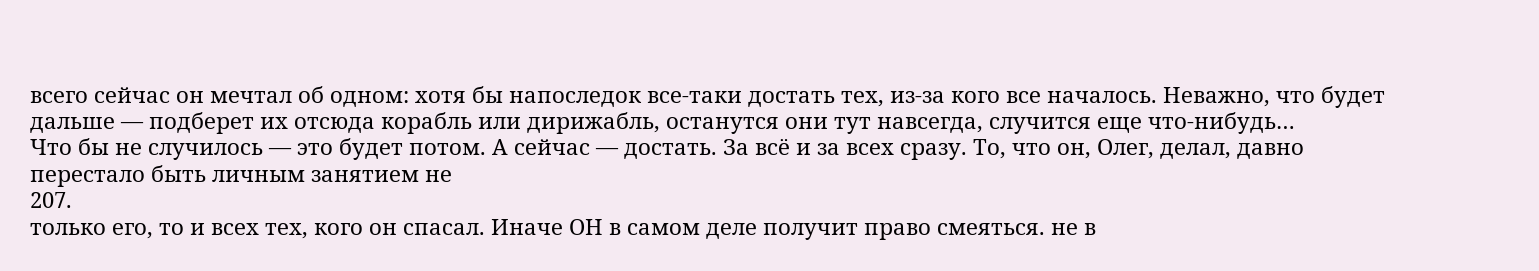всего сейчас он мечтал об одном: хотя бы напоследок все-таки достать тех, из-за кого все началось. Неважно, что будет дальше — подберет их отсюда корабль или дирижабль, останутся они тут навсегда, случится еще что-нибудь…
Что бы не случилось — это будет потом. А сейчас — достать. За всё и за всех сразу. То, что он, Олег, делал, давно перестало быть личным занятием не
207.
только его, то и всех тех, кого он спасал. Иначе ОН в самом деле получит право смеяться. не в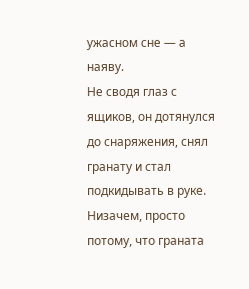ужасном сне — а наяву.
Не сводя глаз с ящиков, он дотянулся до снаряжения, снял гранату и стал подкидывать в руке. Низачем, просто потому, что граната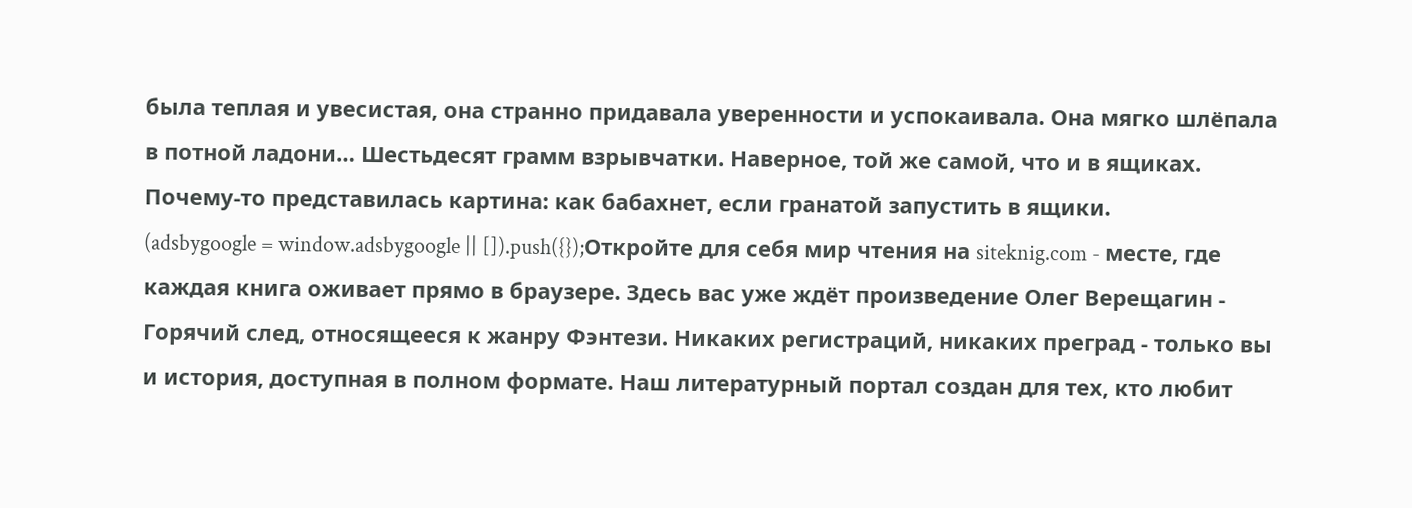была теплая и увесистая, она странно придавала уверенности и успокаивала. Она мягко шлёпала в потной ладони… Шестьдесят грамм взрывчатки. Наверное, той же самой, что и в ящиках. Почему-то представилась картина: как бабахнет, если гранатой запустить в ящики.
(adsbygoogle = window.adsbygoogle || []).push({});Откройте для себя мир чтения на siteknig.com - месте, где каждая книга оживает прямо в браузере. Здесь вас уже ждёт произведение Олег Верещагин - Горячий след, относящееся к жанру Фэнтези. Никаких регистраций, никаких преград - только вы и история, доступная в полном формате. Наш литературный портал создан для тех, кто любит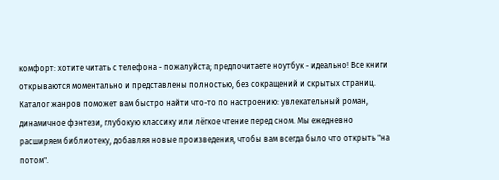комфорт: хотите читать с телефона - пожалуйста; предпочитаете ноутбук - идеально! Все книги открываются моментально и представлены полностью, без сокращений и скрытых страниц. Каталог жанров поможет вам быстро найти что-то по настроению: увлекательный роман, динамичное фэнтези, глубокую классику или лёгкое чтение перед сном. Мы ежедневно расширяем библиотеку, добавляя новые произведения, чтобы вам всегда было что открыть "на потом".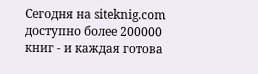Сегодня на siteknig.com доступно более 200000 книг - и каждая готова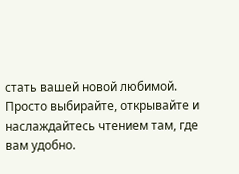стать вашей новой любимой. Просто выбирайте, открывайте и наслаждайтесь чтением там, где вам удобно.